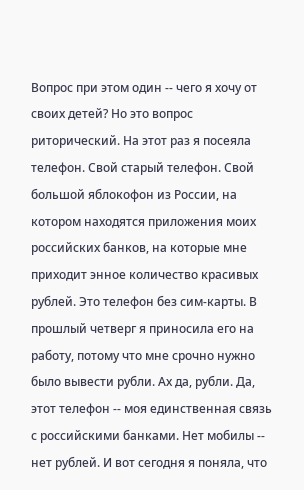Вопрос при этом один -- чего я хочу от своих детей? Но это вопрос риторический. На этот раз я посеяла телефон. Свой старый телефон. Свой большой яблокофон из России, на котором находятся приложения моих российских банков, на которые мне приходит энное количество красивых рублей. Это телефон без сим-карты. В прошлый четверг я приносила его на работу, потому что мне срочно нужно было вывести рубли. Ах да, рубли. Да, этот телефон -- моя единственная связь с российскими банками. Нет мобилы -- нет рублей. И вот сегодня я поняла, что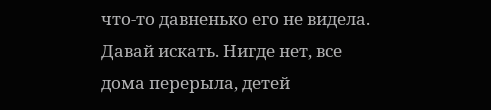что-то давненько его не видела. Давай искать. Нигде нет, все дома перерыла, детей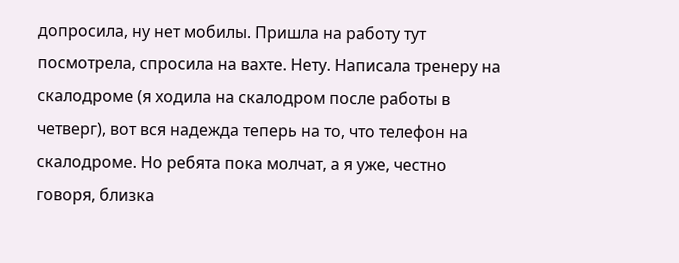допросила, ну нет мобилы. Пришла на работу тут посмотрела, спросила на вахте. Нету. Написала тренеру на скалодроме (я ходила на скалодром после работы в четверг), вот вся надежда теперь на то, что телефон на скалодроме. Но ребята пока молчат, а я уже, честно говоря, близка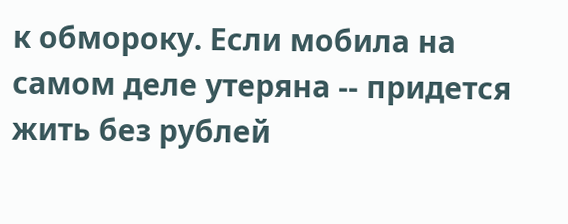к обмороку. Если мобила на самом деле утеряна -- придется жить без рублей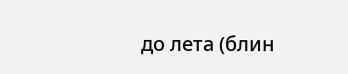до лета (блин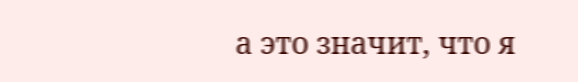а это значит, что я